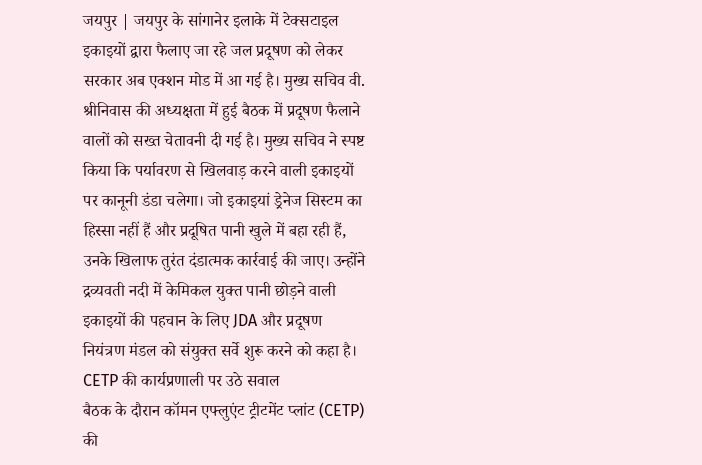जयपुर | जयपुर के सांगानेर इलाके में टेक्सटाइल इकाइयों द्वारा फैलाए जा रहे जल प्रदूषण को लेकर सरकार अब एक्शन मोड में आ गई है। मुख्य सचिव वी. श्रीनिवास की अध्यक्षता में हुई बैठक में प्रदूषण फैलाने वालों को सख्त चेतावनी दी गई है। मुख्य सचिव ने स्पष्ट किया कि पर्यावरण से खिलवाड़ करने वाली इकाइयों पर कानूनी डंडा चलेगा। जो इकाइयां ड्रेनेज सिस्टम का हिस्सा नहीं हैं और प्रदूषित पानी खुले में बहा रही हैं, उनके खिलाफ तुरंत दंडात्मक कार्रवाई की जाए। उन्होंने द्रव्यवती नदी में केमिकल युक्त पानी छोड़ने वाली इकाइयों की पहचान के लिए JDA और प्रदूषण नियंत्रण मंडल को संयुक्त सर्वे शुरू करने को कहा है।
CETP की कार्यप्रणाली पर उठे सवाल
बैठक के दौरान कॉमन एफ्लुएंट ट्रीटमेंट प्लांट (CETP) की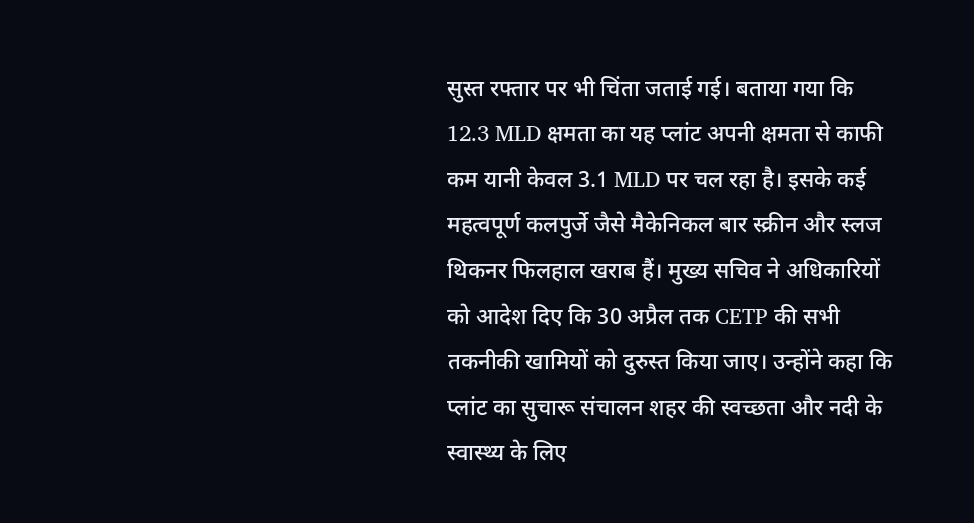सुस्त रफ्तार पर भी चिंता जताई गई। बताया गया कि 12.3 MLD क्षमता का यह प्लांट अपनी क्षमता से काफी कम यानी केवल 3.1 MLD पर चल रहा है। इसके कई महत्वपूर्ण कलपुर्जे जैसे मैकेनिकल बार स्क्रीन और स्लज थिकनर फिलहाल खराब हैं। मुख्य सचिव ने अधिकारियों को आदेश दिए कि 30 अप्रैल तक CETP की सभी तकनीकी खामियों को दुरुस्त किया जाए। उन्होंने कहा कि प्लांट का सुचारू संचालन शहर की स्वच्छता और नदी के स्वास्थ्य के लिए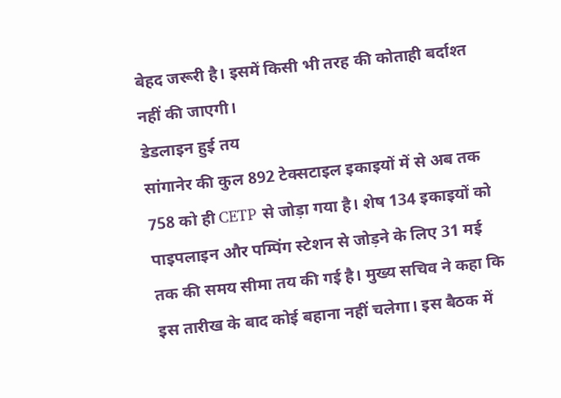बेहद जरूरी है। इसमें किसी भी तरह की कोताही बर्दाश्त नहीं की जाएगी।
डेडलाइन हुई तय
सांगानेर की कुल 892 टेक्सटाइल इकाइयों में से अब तक 758 को ही CETP से जोड़ा गया है। शेष 134 इकाइयों को पाइपलाइन और पम्पिंग स्टेशन से जोड़ने के लिए 31 मई तक की समय सीमा तय की गई है। मुख्य सचिव ने कहा कि इस तारीख के बाद कोई बहाना नहीं चलेगा। इस बैठक में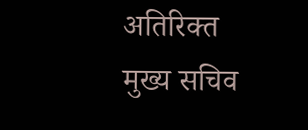अतिरिक्त मुख्य सचिव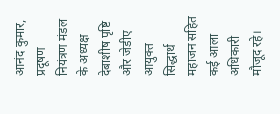आनंद कुमार, प्रदूषण नियंत्रण मंडल के अध्यक्ष देबाशीष पृष्टि और जेडीए आयुक्त सिद्धार्थ महाजन सहित कई आला अधिकारी मौजूद रहे।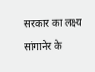सरकार का लक्ष्य सांगानेर के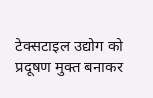टेक्सटाइल उद्योग को प्रदूषण मुक्त बनाकर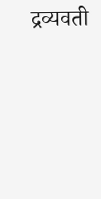द्रव्यवती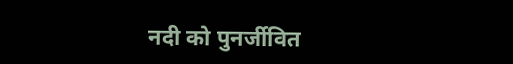नदी को पुनर्जीवित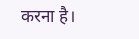करना है।